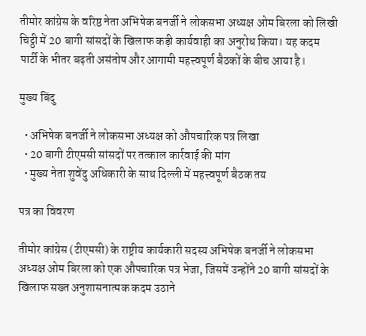तीमोर कांग्रेस के वरिष्ठ नेता अभिषेक बनर्जी ने लोकसभा अध्यक्ष ओम बिरला को लिखी चिट्ठी में 20 बागी सांसदों के खिलाफ कड़ी कार्यवाही का अनुरोध किया। यह कदम पार्टी के भीतर बढ़ती असंतोष और आगामी महत्त्वपूर्ण बैठकों के बीच आया है।

मुख्य बिंदु

  • अभिषेक बनर्जी ने लोकसभा अध्यक्ष को औपचारिक पत्र लिखा
  • 20 बागी टीएमसी सांसदों पर तत्काल कार्रवाई की मांग
  • मुख्य नेता शुवेंदु अधिकारी के साथ दिल्ली में महत्त्वपूर्ण बैठक तय

पत्र का विवरण

तीमोर कांग्रेस (टीएमसी) के राष्ट्रीय कार्यकारी सदस्य अभिषेक बनर्जी ने लोकसभा अध्यक्ष ओम बिरला को एक औपचारिक पत्र भेजा, जिसमें उन्होंने 20 बागी सांसदों के खिलाफ सख्त अनुशासनात्मक कदम उठाने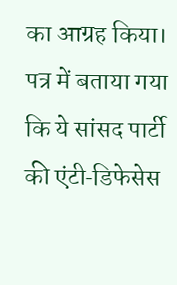का आग्रह किया। पत्र में बताया गया कि ये सांसद पार्टी की एंटी‑डिफेसेस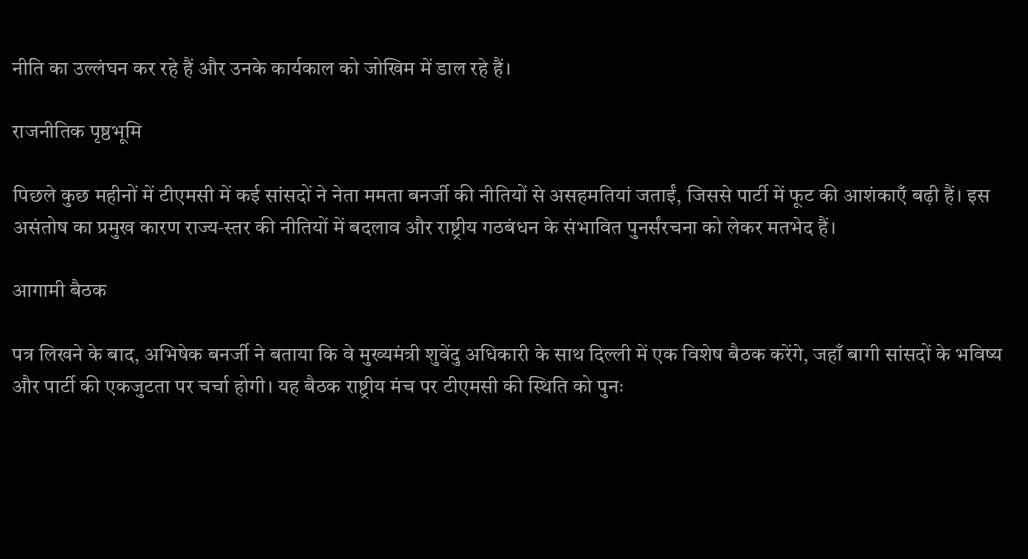नीति का उल्लंघन कर रहे हैं और उनके कार्यकाल को जोखिम में डाल रहे हैं।

राजनीतिक पृष्ठभूमि

पिछले कुछ महीनों में टीएमसी में कई सांसदों ने नेता ममता बनर्जी की नीतियों से असहमतियां जताईं, जिससे पार्टी में फूट की आशंकाएँ बढ़ी हैं। इस असंतोष का प्रमुख कारण राज्य‑स्तर की नीतियों में बदलाव और राष्ट्रीय गठबंधन के संभावित पुनर्संरचना को लेकर मतभेद हैं।

आगामी बैठक

पत्र लिखने के बाद, अभिषेक बनर्जी ने बताया कि वे मुख्यमंत्री शुवेंदु अधिकारी के साथ दिल्ली में एक विशेष बैठक करेंगे, जहाँ बागी सांसदों के भविष्य और पार्टी की एकजुटता पर चर्चा होगी। यह बैठक राष्ट्रीय मंच पर टीएमसी की स्थिति को पुनः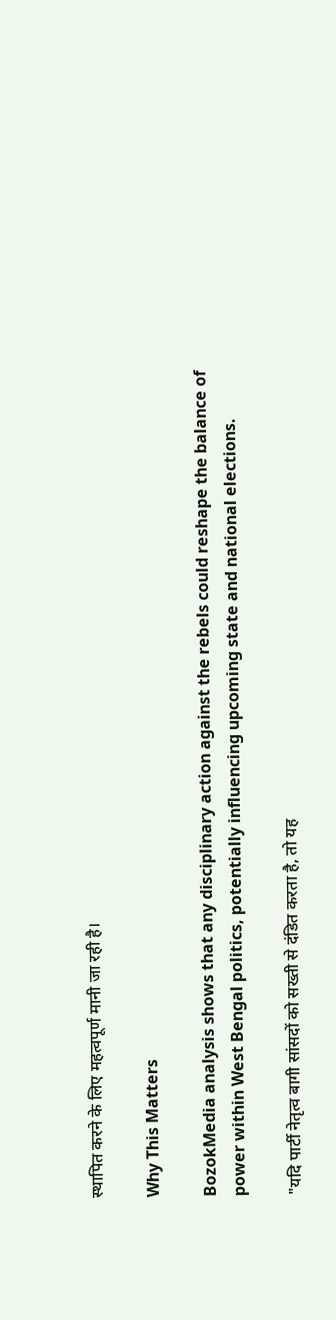स्थापित करने के लिए महत्वपूर्ण मानी जा रही है।

Why This Matters

BozokMedia analysis shows that any disciplinary action against the rebels could reshape the balance of power within West Bengal politics, potentially influencing upcoming state and national elections.

"यदि पार्टी नेतृत्व बागी सांसदों को सख्ती से दंडित करता है, तो यह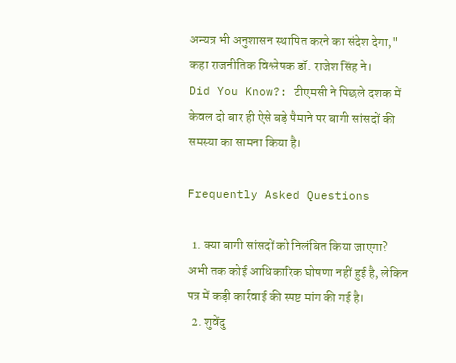अन्यत्र भी अनुशासन स्थापित करने का संदेश देगा," कहा राजनीतिक विश्लेषक डॉ. राजेश सिंह ने।
Did You Know?: टीएमसी ने पिछले दशक में केवल दो बार ही ऐसे बड़े पैमाने पर बागी सांसदों की समस्या का सामना किया है।

Frequently Asked Questions

  1. क्या बागी सांसदों को निलंबित किया जाएगा? अभी तक कोई आधिकारिक घोषणा नहीं हुई है, लेकिन पत्र में कड़ी कार्रवाई की स्पष्ट मांग की गई है।
  2. शुवेंदु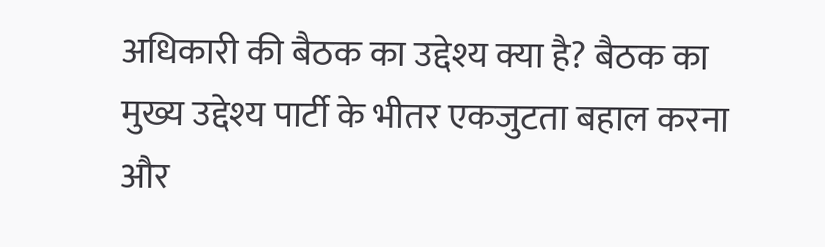अधिकारी की बैठक का उद्देश्य क्या है? बैठक का मुख्य उद्देश्य पार्टी के भीतर एकजुटता बहाल करना और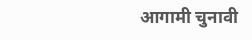आगामी चुनावी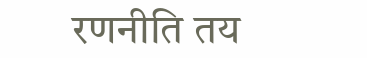रणनीति तय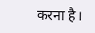करना है।